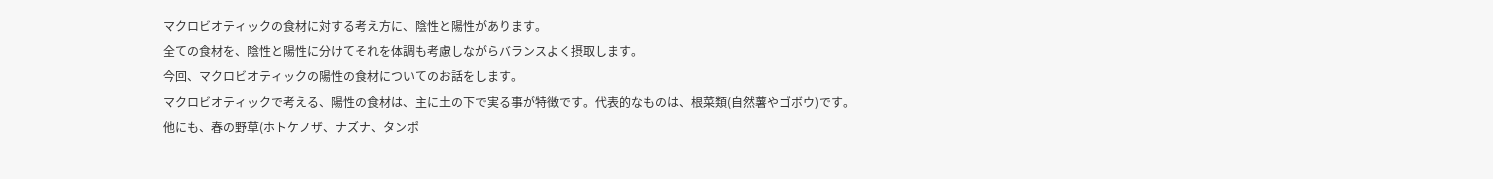マクロビオティックの食材に対する考え方に、陰性と陽性があります。
全ての食材を、陰性と陽性に分けてそれを体調も考慮しながらバランスよく摂取します。
今回、マクロビオティックの陽性の食材についてのお話をします。
マクロビオティックで考える、陽性の食材は、主に土の下で実る事が特徴です。代表的なものは、根菜類(自然薯やゴボウ)です。
他にも、春の野草(ホトケノザ、ナズナ、タンポ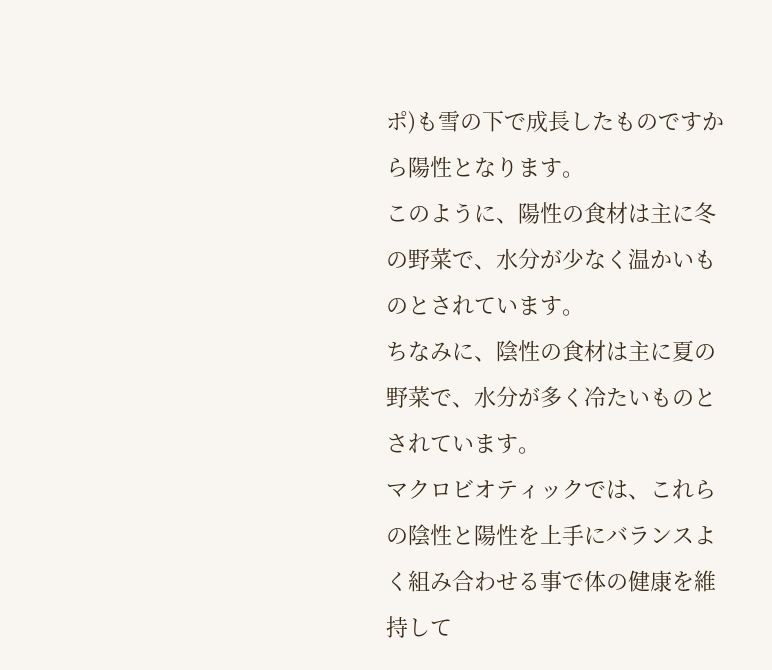ポ)も雪の下で成長したものですから陽性となります。
このように、陽性の食材は主に冬の野菜で、水分が少なく温かいものとされています。
ちなみに、陰性の食材は主に夏の野菜で、水分が多く冷たいものとされています。
マクロビオティックでは、これらの陰性と陽性を上手にバランスよく組み合わせる事で体の健康を維持して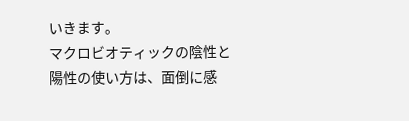いきます。
マクロビオティックの陰性と陽性の使い方は、面倒に感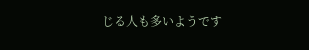じる人も多いようです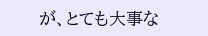が、とても大事な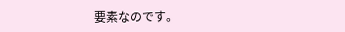要素なのです。